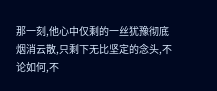那一刻,他心中仅剩的一丝犹豫彻底烟消云散,只剩下无比坚定的念头,不论如何,不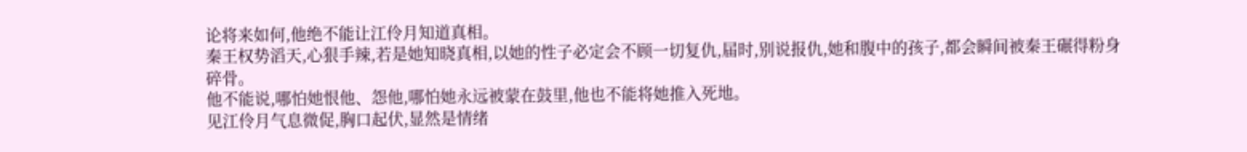论将来如何,他绝不能让江伶月知道真相。
秦王权势滔天,心狠手辣,若是她知晓真相,以她的性子必定会不顾一切复仇,届时,别说报仇,她和腹中的孩子,都会瞬间被秦王碾得粉身碎骨。
他不能说,哪怕她恨他、怨他,哪怕她永远被蒙在鼓里,他也不能将她推入死地。
见江伶月气息微促,胸口起伏,显然是情绪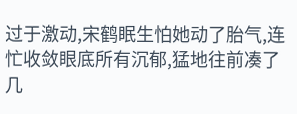过于激动,宋鹤眠生怕她动了胎气,连忙收敛眼底所有沉郁,猛地往前凑了几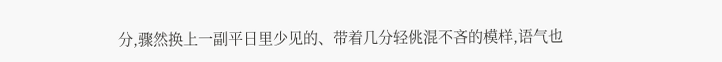分,骤然换上一副平日里少见的、带着几分轻佻混不吝的模样,语气也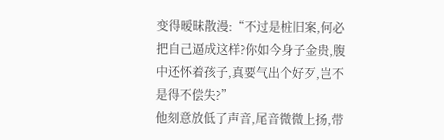变得暧昧散漫:“不过是桩旧案,何必把自己逼成这样?你如今身子金贵,腹中还怀着孩子,真要气出个好歹,岂不是得不偿失?”
他刻意放低了声音,尾音微微上扬,带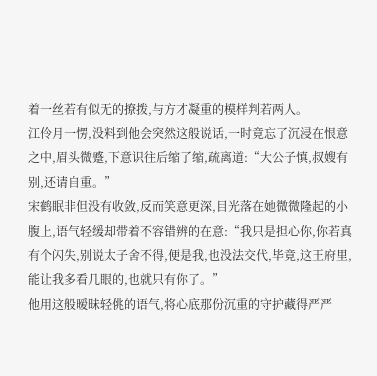着一丝若有似无的撩拨,与方才凝重的模样判若两人。
江伶月一愣,没料到他会突然这般说话,一时竟忘了沉浸在恨意之中,眉头微蹙,下意识往后缩了缩,疏离道:“大公子慎,叔嫂有别,还请自重。”
宋鹤眠非但没有收敛,反而笑意更深,目光落在她微微隆起的小腹上,语气轻缓却带着不容错辨的在意:“我只是担心你,你若真有个闪失,别说太子舍不得,便是我,也没法交代,毕竟,这王府里,能让我多看几眼的,也就只有你了。”
他用这般暧昧轻佻的语气,将心底那份沉重的守护藏得严严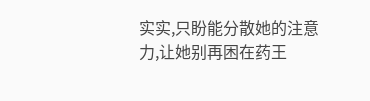实实,只盼能分散她的注意力,让她别再困在药王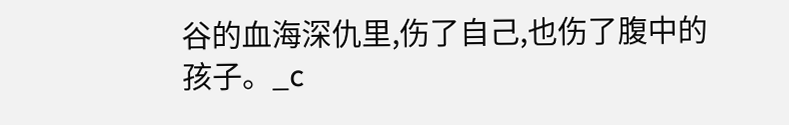谷的血海深仇里,伤了自己,也伤了腹中的孩子。_c